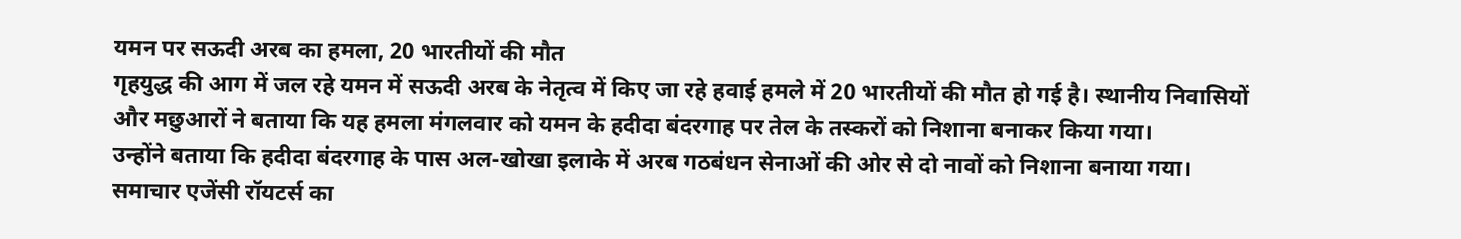यमन पर सऊदी अरब का हमला, 20 भारतीयों की मौत
गृहयुद्ध की आग में जल रहे यमन में सऊदी अरब के नेतृत्व में किए जा रहे हवाई हमले में 20 भारतीयों की मौत हो गई है। स्थानीय निवासियों और मछुआरों ने बताया कि यह हमला मंगलवार को यमन के हदीदा बंदरगाह पर तेल के तस्करों को निशाना बनाकर किया गया।
उन्होंने बताया कि हदीदा बंदरगाह के पास अल-खोखा इलाके में अरब गठबंधन सेनाओं की ओर से दो नावों को निशाना बनाया गया। समाचार एजेंसी रॉयटर्स का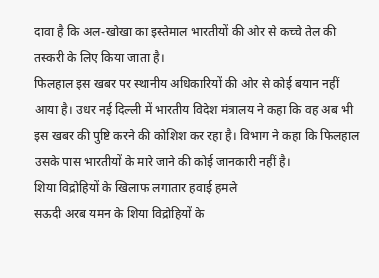दावा है कि अल-खोखा का इस्तेमाल भारतीयों की ओर से कच्चे तेल की तस्करी के लिए किया जाता है।
फिलहाल इस खबर पर स्थानीय अधिकारियों की ओर से कोई बयान नहीं आया है। उधर नई दिल्ली में भारतीय विदेश मंत्रालय ने कहा कि वह अब भी इस खबर की पुष्टि करने की कोशिश कर रहा है। विभाग ने कहा कि फिलहाल उसके पास भारतीयों के मारे जाने की कोई जानकारी नहीं है।
शिया विद्रोहियों के खिलाफ लगातार हवाई हमले
सऊदी अरब यमन के शिया विद्रोहियों के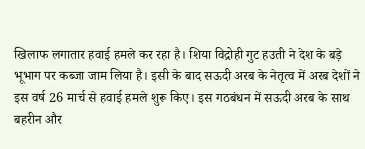खिलाफ लगातार हवाई हमले कर रहा है। शिया विद्रोही गुट हउती ने देश के बड़े भूभाग पर कब्जा जाम लिया है। इसी के बाद सऊदी अरब के नेतृत्व में अरब देशों ने इस वर्ष 26 मार्च से हवाई हमले शुरू किए। इस गठबंधन में सऊदी अरब के साथ बहरीन और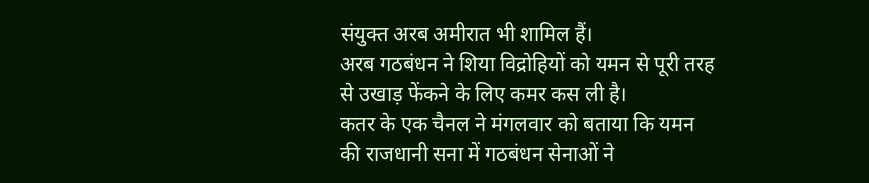संयुक्त अरब अमीरात भी शामिल हैं।
अरब गठबंधन ने शिया विद्रोहियों को यमन से पूरी तरह से उखाड़ फेंकने के लिए कमर कस ली है।
कतर के एक चैनल ने मंगलवार को बताया कि यमन की राजधानी सना में गठबंधन सेनाओं ने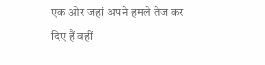एक ओर जहां अपने हमले तेज कर दिए हैं वहीं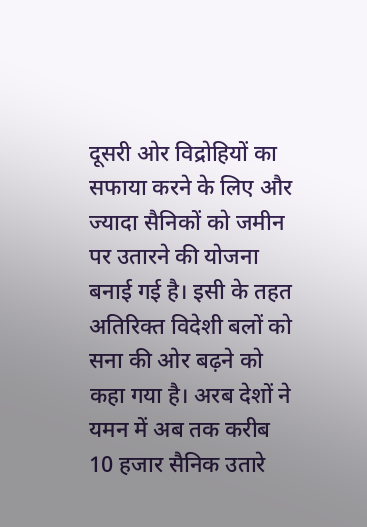दूसरी ओर विद्रोहियों का सफाया करने के लिए और ज्यादा सैनिकों को जमीन पर उतारने की योजना बनाई गई है। इसी के तहत अतिरिक्त विदेशी बलों को सना की ओर बढ़ने को कहा गया है। अरब देशों ने यमन में अब तक करीब 10 हजार सैनिक उतारे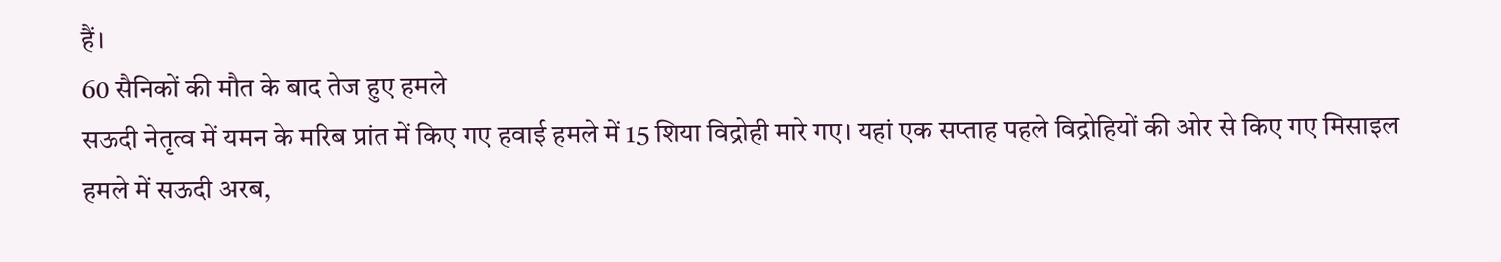हैं।
60 सैनिकों की मौत के बाद तेज हुए हमले
सऊदी नेतृत्व में यमन के मरिब प्रांत में किए गए हवाई हमले में 15 शिया विद्रोही मारे गए। यहां एक सप्ताह पहले विद्रोहियों की ओर से किए गए मिसाइल हमले में सऊदी अरब,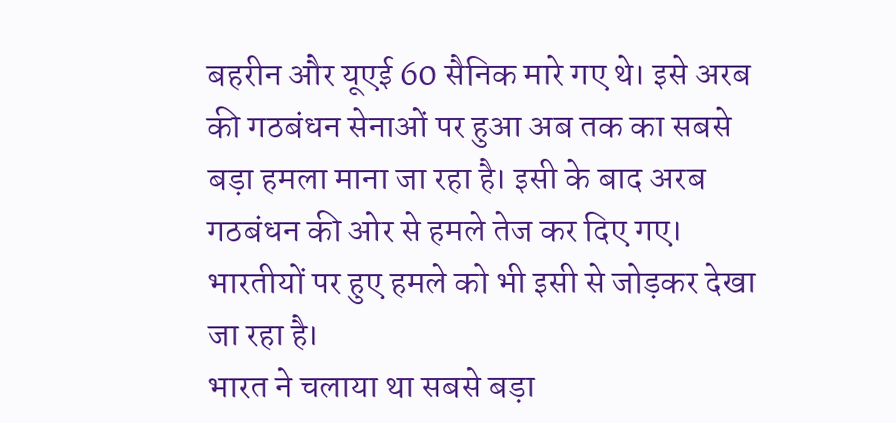बहरीन और यूएई 60 सैनिक मारे गए थे। इसे अरब की गठबंधन सेनाओं पर हुआ अब तक का सबसे बड़ा हमला माना जा रहा है। इसी के बाद अरब गठबंधन की ओर से हमले तेज कर दिए गए। भारतीयों पर हुए हमले को भी इसी से जोड़कर देखा जा रहा है।
भारत ने चलाया था सबसे बड़ा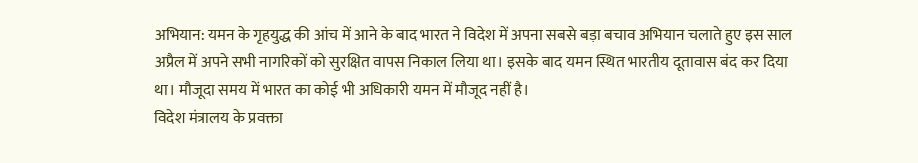अभियान: यमन के गृहयुद्ध की आंच में आने के बाद भारत ने विदेश में अपना सबसे बड़ा बचाव अभियान चलाते हुए इस साल अप्रैल में अपने सभी नागरिकों को सुरक्षित वापस निकाल लिया था। इसके बाद यमन स्थित भारतीय दूतावास बंद कर दिया था। मौजूदा समय में भारत का कोई भी अधिकारी यमन में मौजूद नहीं है।
विदेश मंत्रालय के प्रवक्ता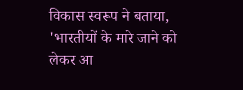विकास स्वरूप ने बताया, 'भारतीयों के मारे जाने को लेकर आ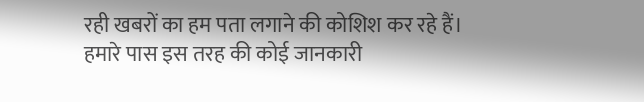रही खबरों का हम पता लगाने की कोशिश कर रहे हैं। हमारे पास इस तरह की कोई जानकारी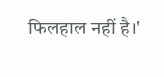फिलहाल नहीं है।'